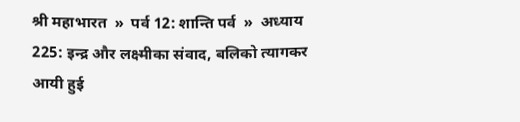श्री महाभारत  »  पर्व 12: शान्ति पर्व  »  अध्याय 225: इन्द्र और लक्ष्मीका संवाद, बलिको त्यागकर आयी हुई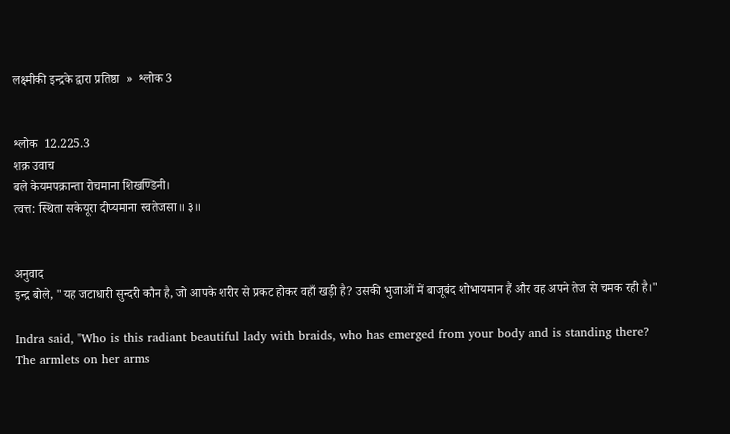लक्ष्मीकी इन्द्रके द्वारा प्रतिष्ठा  »  श्लोक 3


श्लोक  12.225.3
शक्र उवाच
बले केयमपक्रान्ता रोचमाना शिखण्डिनी।
त्वत्त: स्थिता सकेयूरा दीप्यमाना स्वतेजसा॥ ३॥


अनुवाद
इन्द्र बोले, "यह जटाधारी सुन्दरी कौन है, जो आपके शरीर से प्रकट होकर वहाँ खड़ी है? उसकी भुजाओं में बाजूबंद शोभायमान हैं और वह अपने तेज से चमक रही है।"

Indra said, "Who is this radiant beautiful lady with braids, who has emerged from your body and is standing there? The armlets on her arms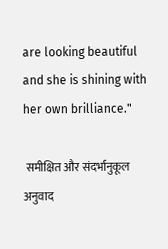are looking beautiful and she is shining with her own brilliance."

 समीक्षित और संदर्भानुकूल अनुवाद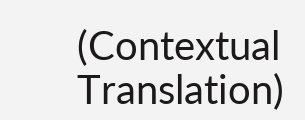(Contextual Translation)